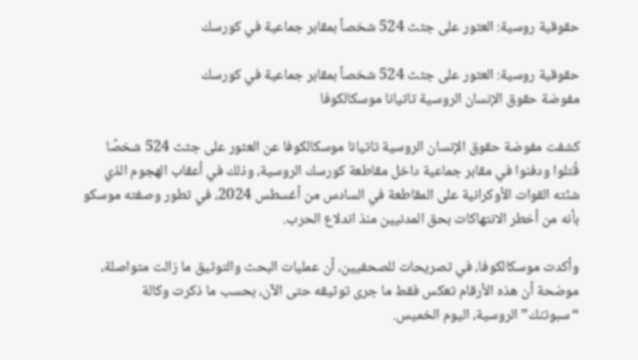حقوقية روسية: العثور على جثث 524 شخصاً بمقابر جماعية في كورسك

حقوقية روسية: العثور على جثث 524 شخصاً بمقابر جماعية في كورسك
مفوضة حقوق الإنسان الروسية تاتيانا موسكالكوفا

كشفت مفوضة حقوق الإنسان الروسية تاتيانا موسكالكوفا عن العثور على جثث 524 شخصًا قُتلوا ودفنوا في مقابر جماعية داخل مقاطعة كورسك الروسية، وذلك في أعقاب الهجوم الذي شنّته القوات الأوكرانية على المقاطعة في السادس من أغسطس 2024، في تطور وصفته موسكو بأنه من أخطر الانتهاكات بحق المدنيين منذ اندلاع الحرب.

وأكدت موسكالكوفا، في تصريحات للصحفيين، أن عمليات البحث والتوثيق ما زالت متواصلة، موضحة أن هذه الأرقام تعكس فقط ما جرى توثيقه حتى الآن، بحسب ما ذكرت وكالة “سبوتنك” الروسية، اليوم الخميس.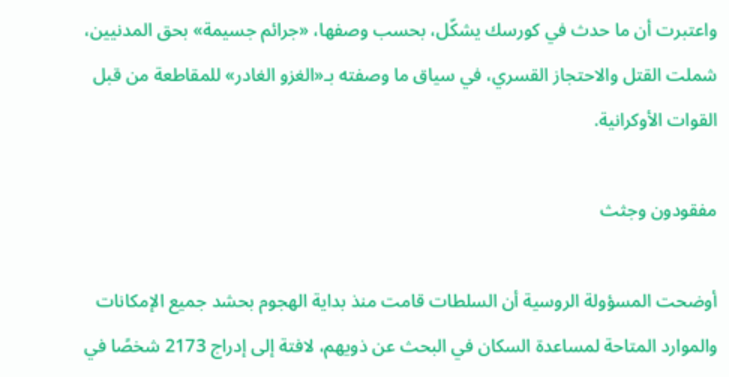واعتبرت أن ما حدث في كورسك يشكّل، بحسب وصفها، «جرائم جسيمة» بحق المدنيين، شملت القتل والاحتجاز القسري، في سياق ما وصفته بـ«الغزو الغادر» للمقاطعة من قبل القوات الأوكرانية.

مفقودون وجثث

أوضحت المسؤولة الروسية أن السلطات قامت منذ بداية الهجوم بحشد جميع الإمكانات والموارد المتاحة لمساعدة السكان في البحث عن ذويهم، لافتة إلى إدراج 2173 شخصًا في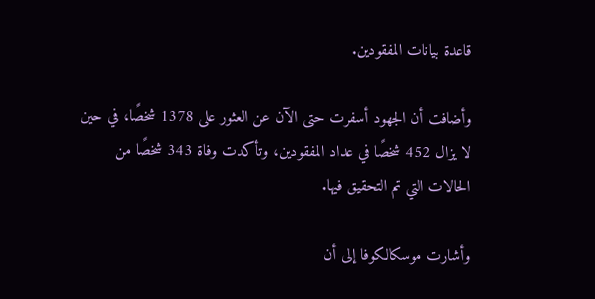قاعدة بيانات المفقودين.

وأضافت أن الجهود أسفرت حتى الآن عن العثور على 1378 شخصًا، في حين لا يزال 452 شخصًا في عداد المفقودين، وتأكدت وفاة 343 شخصًا من الحالات التي تم التحقيق فيها.

وأشارت موسكالكوفا إلى أن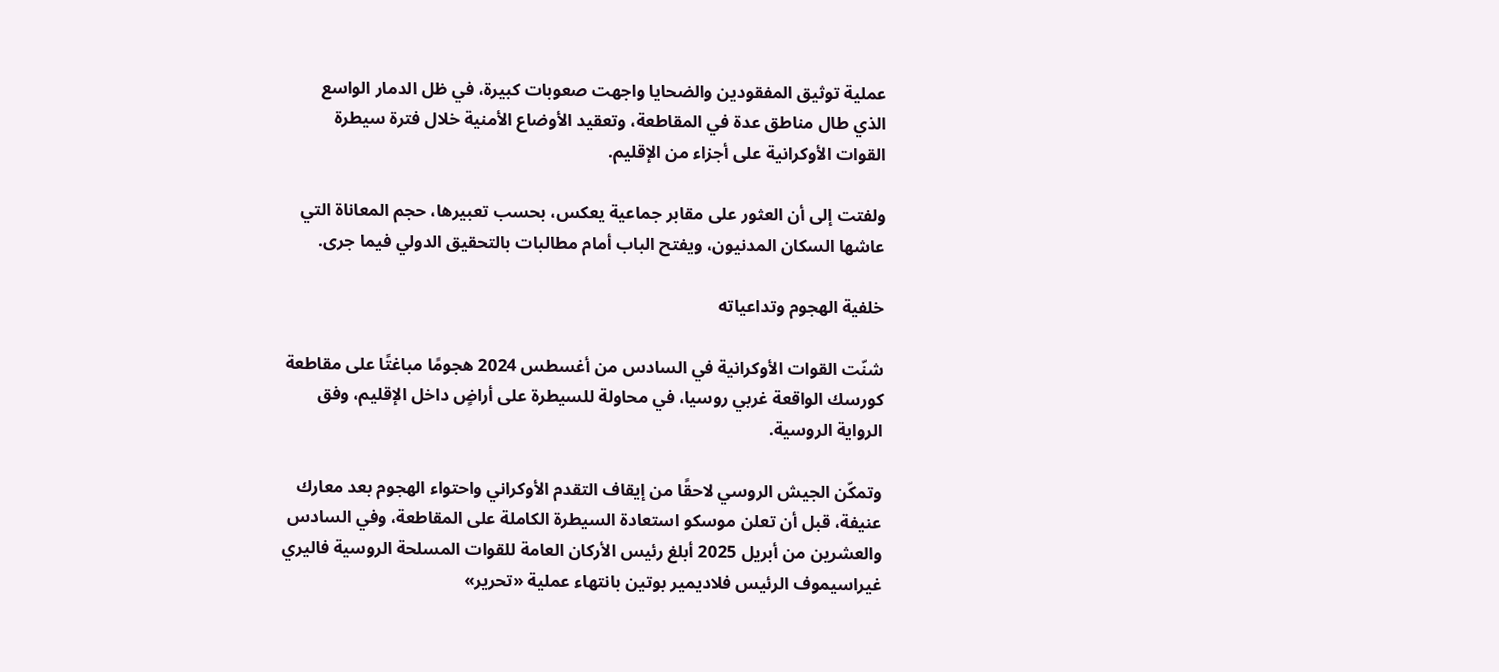عملية توثيق المفقودين والضحايا واجهت صعوبات كبيرة، في ظل الدمار الواسع الذي طال مناطق عدة في المقاطعة، وتعقيد الأوضاع الأمنية خلال فترة سيطرة القوات الأوكرانية على أجزاء من الإقليم.

ولفتت إلى أن العثور على مقابر جماعية يعكس، بحسب تعبيرها، حجم المعاناة التي عاشها السكان المدنيون، ويفتح الباب أمام مطالبات بالتحقيق الدولي فيما جرى.

خلفية الهجوم وتداعياته

شنّت القوات الأوكرانية في السادس من أغسطس 2024 هجومًا مباغتًا على مقاطعة كورسك الواقعة غربي روسيا، في محاولة للسيطرة على أراضٍ داخل الإقليم، وفق الرواية الروسية.

وتمكّن الجيش الروسي لاحقًا من إيقاف التقدم الأوكراني واحتواء الهجوم بعد معارك عنيفة، قبل أن تعلن موسكو استعادة السيطرة الكاملة على المقاطعة، وفي السادس والعشرين من أبريل 2025 أبلغ رئيس الأركان العامة للقوات المسلحة الروسية فاليري غيراسيموف الرئيس فلاديمير بوتين بانتهاء عملية «تحرير»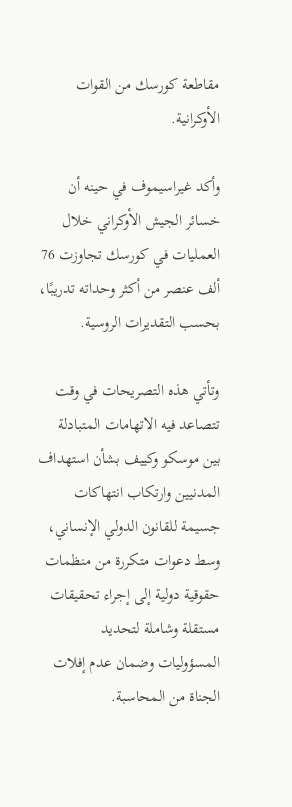مقاطعة كورسك من القوات الأوكرانية.

وأكد غيراسيموف في حينه أن خسائر الجيش الأوكراني خلال العمليات في كورسك تجاوزت 76 ألف عنصر من أكثر وحداته تدريبًا، بحسب التقديرات الروسية.

وتأتي هذه التصريحات في وقت تتصاعد فيه الاتهامات المتبادلة بين موسكو وكييف بشأن استهداف المدنيين وارتكاب انتهاكات جسيمة للقانون الدولي الإنساني، وسط دعوات متكررة من منظمات حقوقية دولية إلى إجراء تحقيقات مستقلة وشاملة لتحديد المسؤوليات وضمان عدم إفلات الجناة من المحاسبة.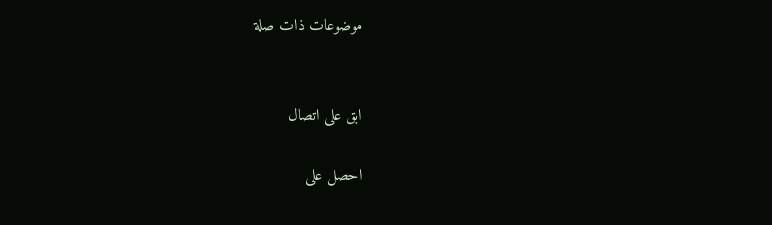موضوعات ذات صلة


ابق على اتصال

احصل على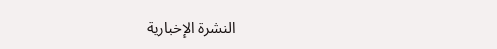النشرة الإخبارية